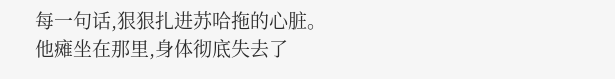每一句话,狠狠扎进苏哈拖的心脏。
他瘫坐在那里,身体彻底失去了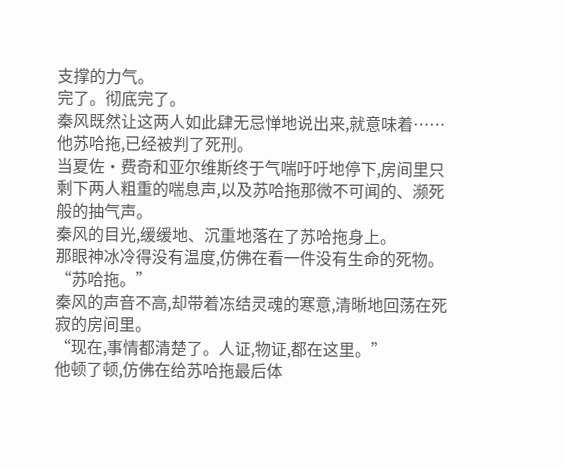支撑的力气。
完了。彻底完了。
秦风既然让这两人如此肆无忌惮地说出来,就意味着……他苏哈拖,已经被判了死刑。
当夏佐·费奇和亚尔维斯终于气喘吁吁地停下,房间里只剩下两人粗重的喘息声,以及苏哈拖那微不可闻的、濒死般的抽气声。
秦风的目光,缓缓地、沉重地落在了苏哈拖身上。
那眼神冰冷得没有温度,仿佛在看一件没有生命的死物。
“苏哈拖。”
秦风的声音不高,却带着冻结灵魂的寒意,清晰地回荡在死寂的房间里。
“现在,事情都清楚了。人证,物证,都在这里。”
他顿了顿,仿佛在给苏哈拖最后体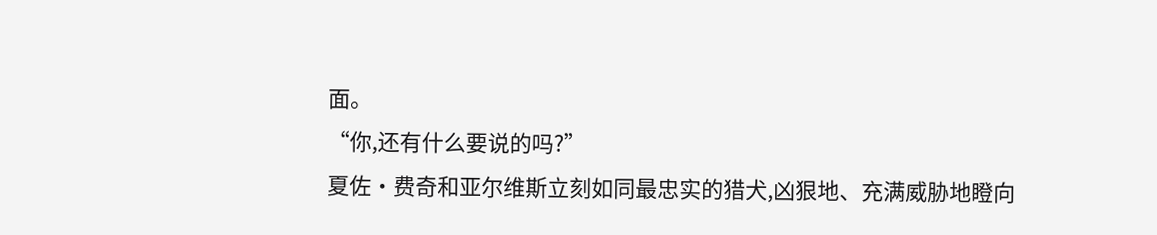面。
“你,还有什么要说的吗?”
夏佐·费奇和亚尔维斯立刻如同最忠实的猎犬,凶狠地、充满威胁地瞪向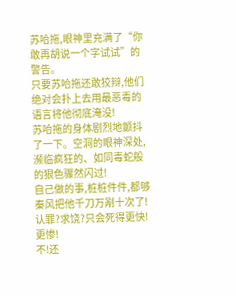苏哈拖,眼神里充满了“你敢再胡说一个字试试”的警告。
只要苏哈拖还敢狡辩,他们绝对会扑上去用最恶毒的语言将他彻底淹没!
苏哈拖的身体剧烈地颤抖了一下。空洞的眼神深处,濒临疯狂的、如同毒蛇般的狠色骤然闪过!
自己做的事,桩桩件件,都够秦风把他千刀万剐十次了!认罪?求饶?只会死得更快!更惨!
不!还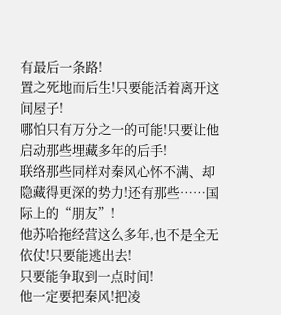有最后一条路!
置之死地而后生!只要能活着离开这间屋子!
哪怕只有万分之一的可能!只要让他启动那些埋藏多年的后手!
联络那些同样对秦风心怀不满、却隐藏得更深的势力!还有那些……国际上的“朋友”!
他苏哈拖经营这么多年,也不是全无依仗!只要能逃出去!
只要能争取到一点时间!
他一定要把秦风!把凌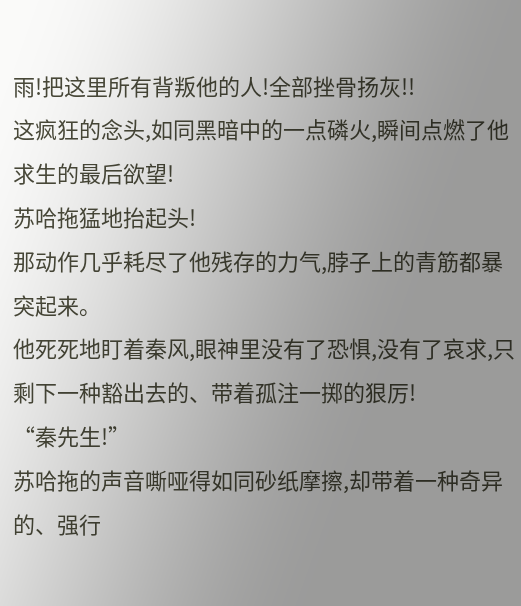雨!把这里所有背叛他的人!全部挫骨扬灰!!
这疯狂的念头,如同黑暗中的一点磷火,瞬间点燃了他求生的最后欲望!
苏哈拖猛地抬起头!
那动作几乎耗尽了他残存的力气,脖子上的青筋都暴突起来。
他死死地盯着秦风,眼神里没有了恐惧,没有了哀求,只剩下一种豁出去的、带着孤注一掷的狠厉!
“秦先生!”
苏哈拖的声音嘶哑得如同砂纸摩擦,却带着一种奇异的、强行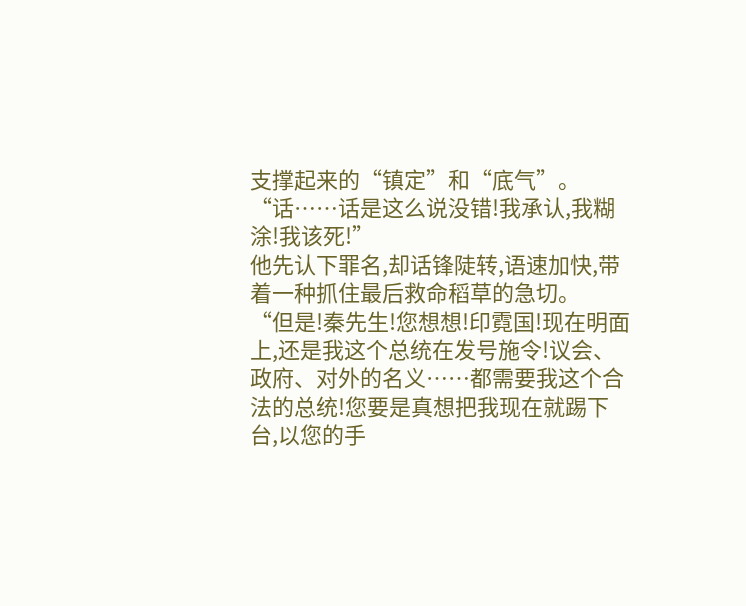支撑起来的“镇定”和“底气”。
“话……话是这么说没错!我承认,我糊涂!我该死!”
他先认下罪名,却话锋陡转,语速加快,带着一种抓住最后救命稻草的急切。
“但是!秦先生!您想想!印霓国!现在明面上,还是我这个总统在发号施令!议会、政府、对外的名义……都需要我这个合法的总统!您要是真想把我现在就踢下台,以您的手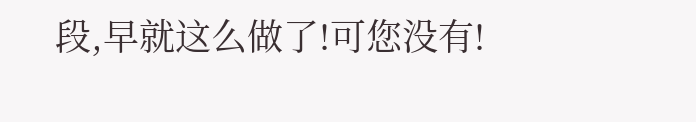段,早就这么做了!可您没有!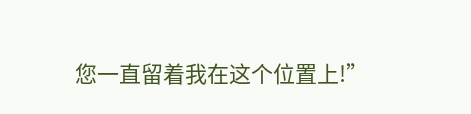您一直留着我在这个位置上!”